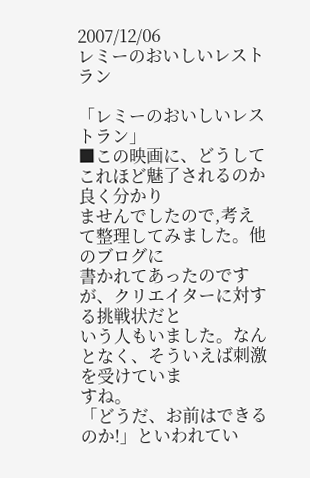2007/12/06
レミーのおいしいレストラン

「レミーのおいしいレストラン」
■この映画に、どうしてこれほど魅了されるのか良く分かり
ませんでしたので,考えて整理してみました。他のブログに
書かれてあったのですが、クリエイターに対する挑戦状だと
いう人もいました。なんとなく、そういえば刺激を受けていま
すね。
「どうだ、お前はできるのか!」といわれてい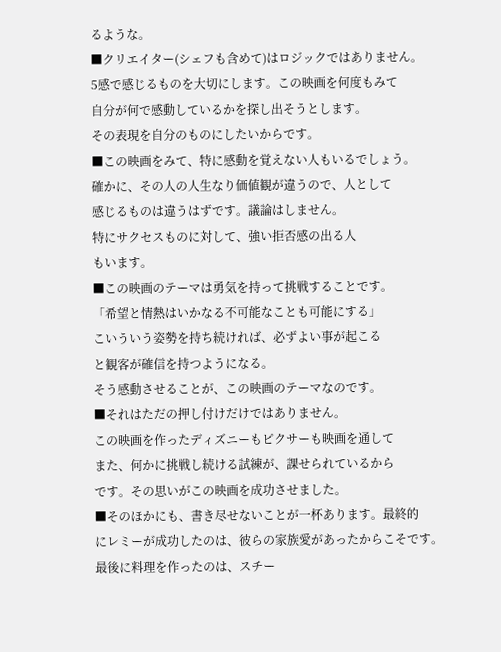るような。
■クリエイター(シェフも含めて)はロジックではありません。
5感で感じるものを大切にします。この映画を何度もみて
自分が何で感動しているかを探し出そうとします。
その表現を自分のものにしたいからです。
■この映画をみて、特に感動を覚えない人もいるでしょう。
確かに、その人の人生なり価値観が違うので、人として
感じるものは違うはずです。議論はしません。
特にサクセスものに対して、強い拒否感の出る人
もいます。
■この映画のテーマは勇気を持って挑戦することです。
「希望と情熱はいかなる不可能なことも可能にする」
こいういう姿勢を持ち続ければ、必ずよい事が起こる
と観客が確信を持つようになる。
そう感動させることが、この映画のテーマなのです。
■それはただの押し付けだけではありません。
この映画を作ったディズニーもピクサーも映画を通して
また、何かに挑戦し続ける試練が、課せられているから
です。その思いがこの映画を成功させました。
■そのほかにも、書き尽せないことが一杯あります。最終的
にレミーが成功したのは、彼らの家族愛があったからこそです。
最後に料理を作ったのは、スチー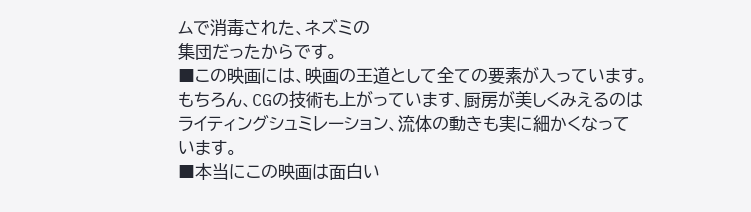ムで消毒された、ネズミの
集団だったからです。
■この映画には、映画の王道として全ての要素が入っています。
もちろん、CGの技術も上がっています、厨房が美しくみえるのは
ライティングシュミレーション、流体の動きも実に細かくなって
います。
■本当にこの映画は面白い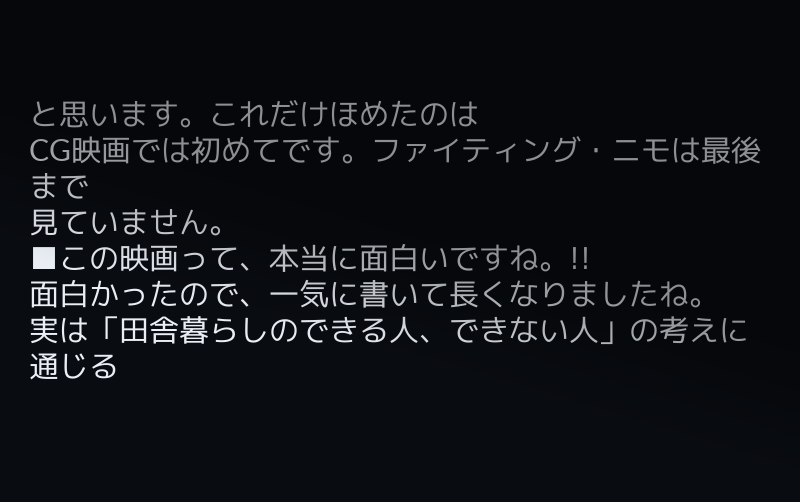と思います。これだけほめたのは
CG映画では初めてです。ファイティング・ニモは最後まで
見ていません。
■この映画って、本当に面白いですね。!!
面白かったので、一気に書いて長くなりましたね。
実は「田舎暮らしのできる人、できない人」の考えに
通じる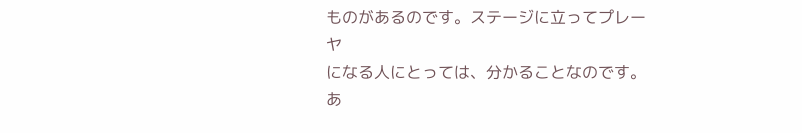ものがあるのです。ステージに立ってプレーヤ
になる人にとっては、分かることなのです。
あ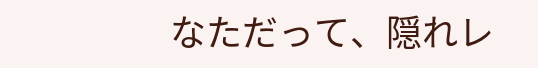なただって、隠れレ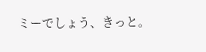ミーでしょう、きっと。